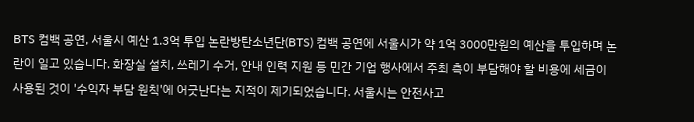BTS 컴백 공연, 서울시 예산 1.3억 투입 논란방탄소년단(BTS) 컴백 공연에 서울시가 약 1억 3000만원의 예산을 투입하며 논란이 일고 있습니다. 화장실 설치, 쓰레기 수거, 안내 인력 지원 등 민간 기업 행사에서 주최 측이 부담해야 할 비용에 세금이 사용된 것이 '수익자 부담 원칙'에 어긋난다는 지적이 제기되었습니다. 서울시는 안전사고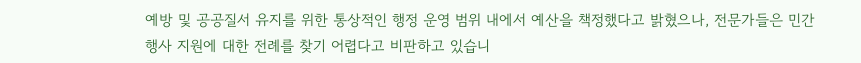예방 및 공공질서 유지를 위한 통상적인 행정 운영 범위 내에서 예산을 책정했다고 밝혔으나, 전문가들은 민간 행사 지원에 대한 전례를 찾기 어렵다고 비판하고 있습니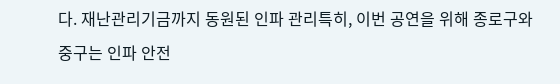다. 재난관리기금까지 동원된 인파 관리특히, 이번 공연을 위해 종로구와 중구는 인파 안전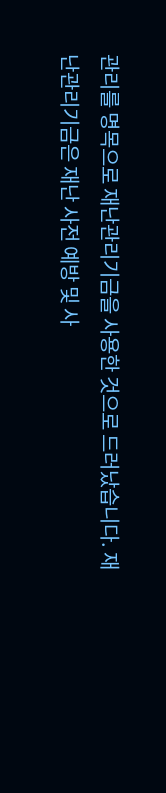관리를 명목으로 재난관리기금을 사용한 것으로 드러났습니다. 재난관리기금은 재난 사전 예방 및 사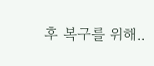후 복구를 위해..